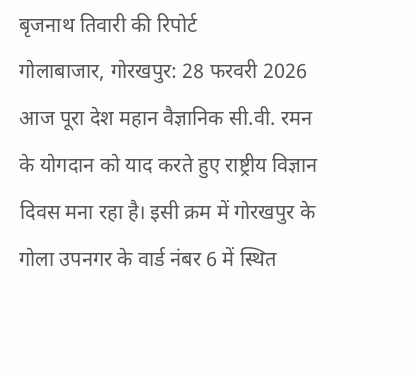बृजनाथ तिवारी की रिपोर्ट
गोलाबाजार, गोरखपुर: 28 फरवरी 2026
आज पूरा देश महान वैज्ञानिक सी.वी. रमन के योगदान को याद करते हुए राष्ट्रीय विज्ञान दिवस मना रहा है। इसी क्रम में गोरखपुर के गोला उपनगर के वार्ड नंबर 6 में स्थित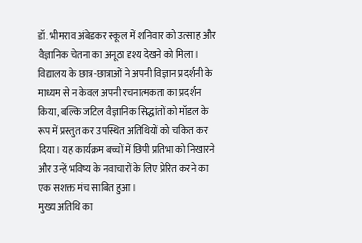डॉ. भीमराव अंबेडकर स्कूल में शनिवार को उत्साह और वैज्ञानिक चेतना का अनूठा दृश्य देखने को मिला। विद्यालय के छात्र-छात्राओं ने अपनी विज्ञान प्रदर्शनी के माध्यम से न केवल अपनी रचनात्मकता का प्रदर्शन किया, बल्कि जटिल वैज्ञानिक सिद्धांतों को मॉडल के रूप में प्रस्तुत कर उपस्थित अतिथियों को चकित कर दिया। यह कार्यक्रम बच्चों में छिपी प्रतिभा को निखारने और उन्हें भविष्य के नवाचारों के लिए प्रेरित करने का एक सशक्त मंच साबित हुआ।
मुख्य अतिथि का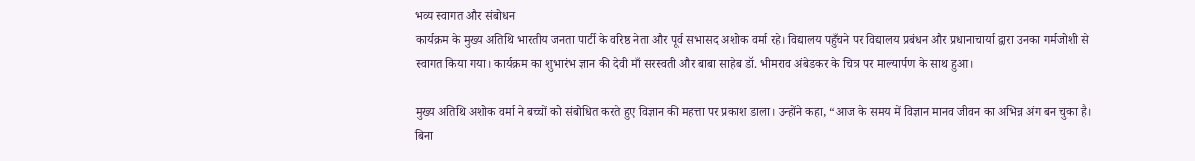भव्य स्वागत और संबोधन
कार्यक्रम के मुख्य अतिथि भारतीय जनता पार्टी के वरिष्ठ नेता और पूर्व सभासद अशोक वर्मा रहे। विद्यालय पहुँचने पर विद्यालय प्रबंधन और प्रधानाचार्या द्वारा उनका गर्मजोशी से स्वागत किया गया। कार्यक्रम का शुभारंभ ज्ञान की देवी माँ सरस्वती और बाबा साहेब डॉ. भीमराव अंबेडकर के चित्र पर माल्यार्पण के साथ हुआ।

मुख्य अतिथि अशोक वर्मा ने बच्चों को संबोधित करते हुए विज्ञान की महत्ता पर प्रकाश डाला। उन्होंने कहा, “आज के समय में विज्ञान मानव जीवन का अभिन्न अंग बन चुका है। बिना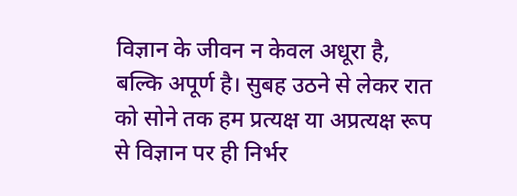विज्ञान के जीवन न केवल अधूरा है, बल्कि अपूर्ण है। सुबह उठने से लेकर रात को सोने तक हम प्रत्यक्ष या अप्रत्यक्ष रूप से विज्ञान पर ही निर्भर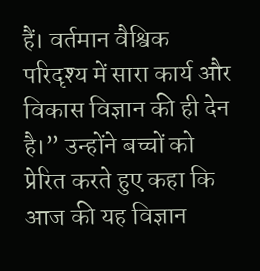हैं। वर्तमान वैश्विक परिदृश्य में सारा कार्य और विकास विज्ञान की ही देन है।” उन्होंने बच्चों को प्रेरित करते हुए कहा कि आज की यह विज्ञान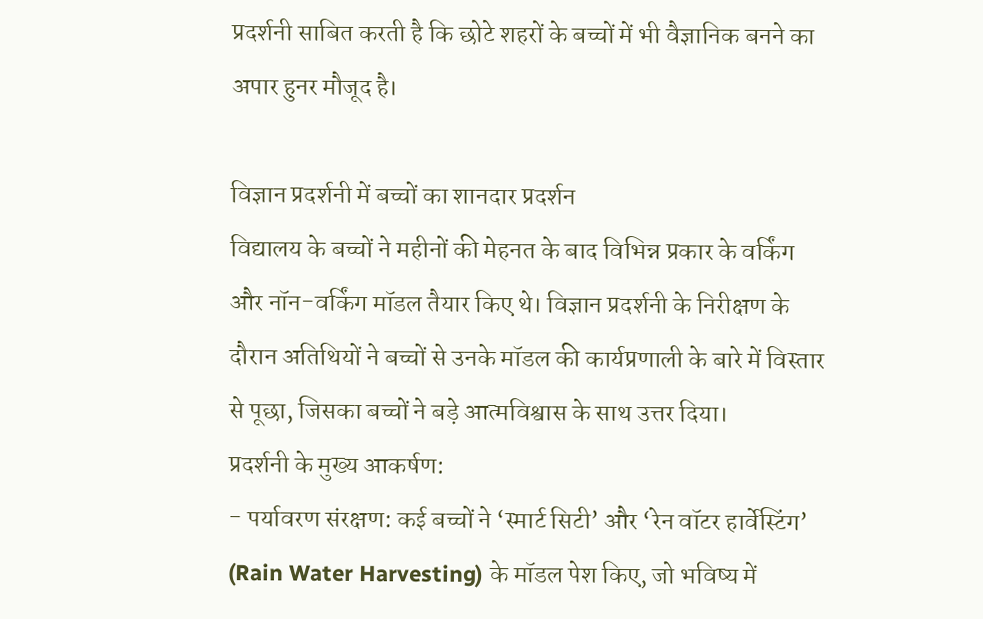प्रदर्शनी साबित करती है कि छोटे शहरों के बच्चों में भी वैज्ञानिक बनने का अपार हुनर मौजूद है।

विज्ञान प्रदर्शनी में बच्चों का शानदार प्रदर्शन
विद्यालय के बच्चों ने महीनों की मेहनत के बाद विभिन्न प्रकार के वर्किंग और नॉन-वर्किंग मॉडल तैयार किए थे। विज्ञान प्रदर्शनी के निरीक्षण के दौरान अतिथियों ने बच्चों से उनके मॉडल की कार्यप्रणाली के बारे में विस्तार से पूछा, जिसका बच्चों ने बड़े आत्मविश्वास के साथ उत्तर दिया।
प्रदर्शनी के मुख्य आकर्षण:
- पर्यावरण संरक्षण: कई बच्चों ने ‘स्मार्ट सिटी’ और ‘रेन वॉटर हार्वेस्टिंग’ (Rain Water Harvesting) के मॉडल पेश किए, जो भविष्य में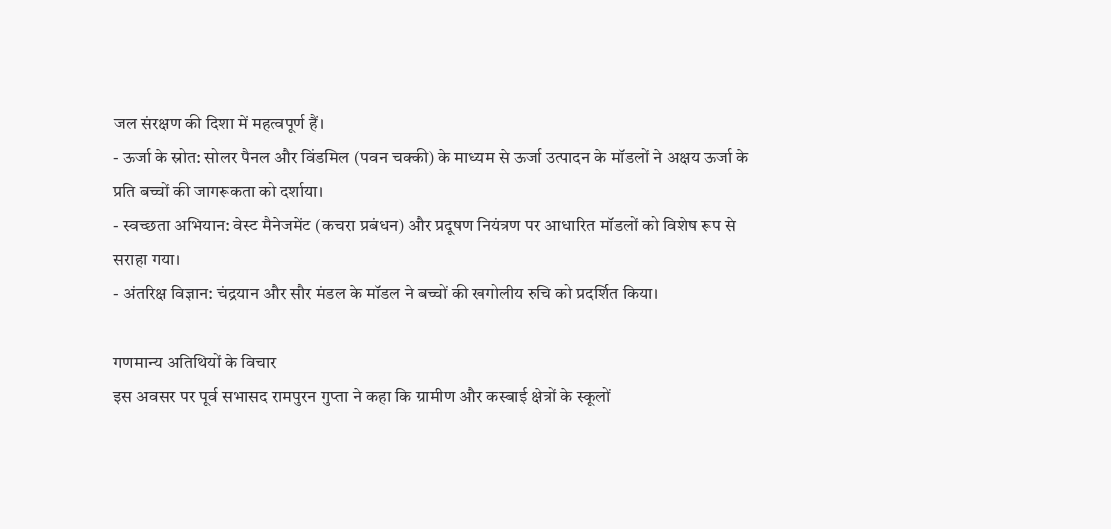जल संरक्षण की दिशा में महत्वपूर्ण हैं।
- ऊर्जा के स्रोत: सोलर पैनल और विंडमिल (पवन चक्की) के माध्यम से ऊर्जा उत्पादन के मॉडलों ने अक्षय ऊर्जा के प्रति बच्चों की जागरूकता को दर्शाया।
- स्वच्छता अभियान: वेस्ट मैनेजमेंट (कचरा प्रबंधन) और प्रदूषण नियंत्रण पर आधारित मॉडलों को विशेष रूप से सराहा गया।
- अंतरिक्ष विज्ञान: चंद्रयान और सौर मंडल के मॉडल ने बच्चों की खगोलीय रुचि को प्रदर्शित किया।

गणमान्य अतिथियों के विचार
इस अवसर पर पूर्व सभासद रामपुरन गुप्ता ने कहा कि ग्रामीण और कस्बाई क्षेत्रों के स्कूलों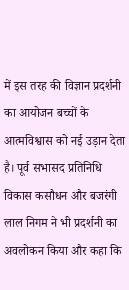में इस तरह की विज्ञान प्रदर्शनी का आयोजन बच्चों के आत्मविश्वास को नई उड़ान देता है। पूर्व सभासद प्रतिनिधि विकास कसौधन और बजरंगी लाल निगम ने भी प्रदर्शनी का अवलोकन किया और कहा कि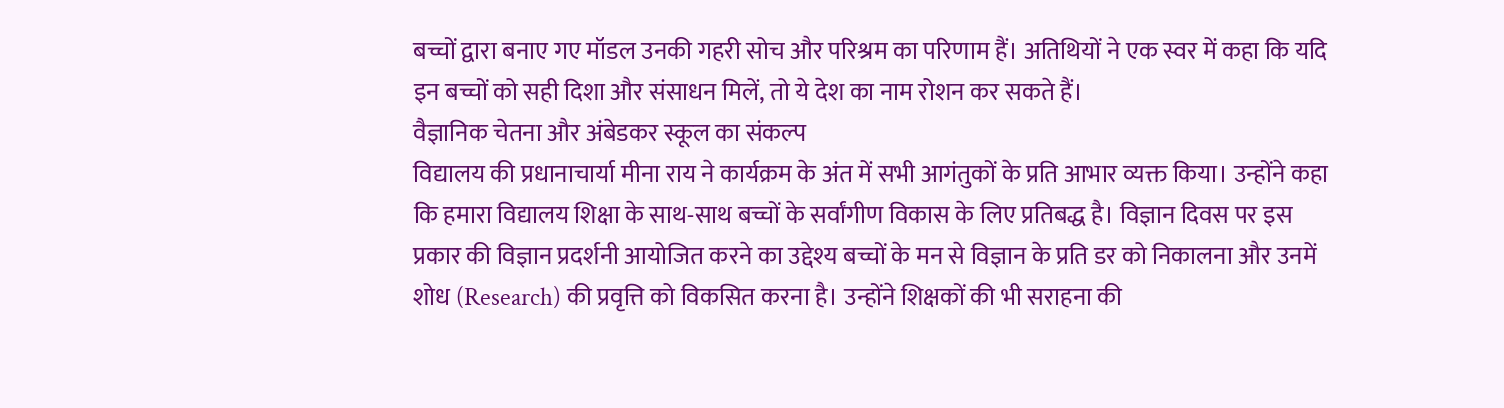बच्चों द्वारा बनाए गए मॉडल उनकी गहरी सोच और परिश्रम का परिणाम हैं। अतिथियों ने एक स्वर में कहा कि यदि इन बच्चों को सही दिशा और संसाधन मिलें, तो ये देश का नाम रोशन कर सकते हैं।
वैज्ञानिक चेतना और अंबेडकर स्कूल का संकल्प
विद्यालय की प्रधानाचार्या मीना राय ने कार्यक्रम के अंत में सभी आगंतुकों के प्रति आभार व्यक्त किया। उन्होंने कहा कि हमारा विद्यालय शिक्षा के साथ-साथ बच्चों के सर्वांगीण विकास के लिए प्रतिबद्ध है। विज्ञान दिवस पर इस प्रकार की विज्ञान प्रदर्शनी आयोजित करने का उद्देश्य बच्चों के मन से विज्ञान के प्रति डर को निकालना और उनमें शोध (Research) की प्रवृत्ति को विकसित करना है। उन्होंने शिक्षकों की भी सराहना की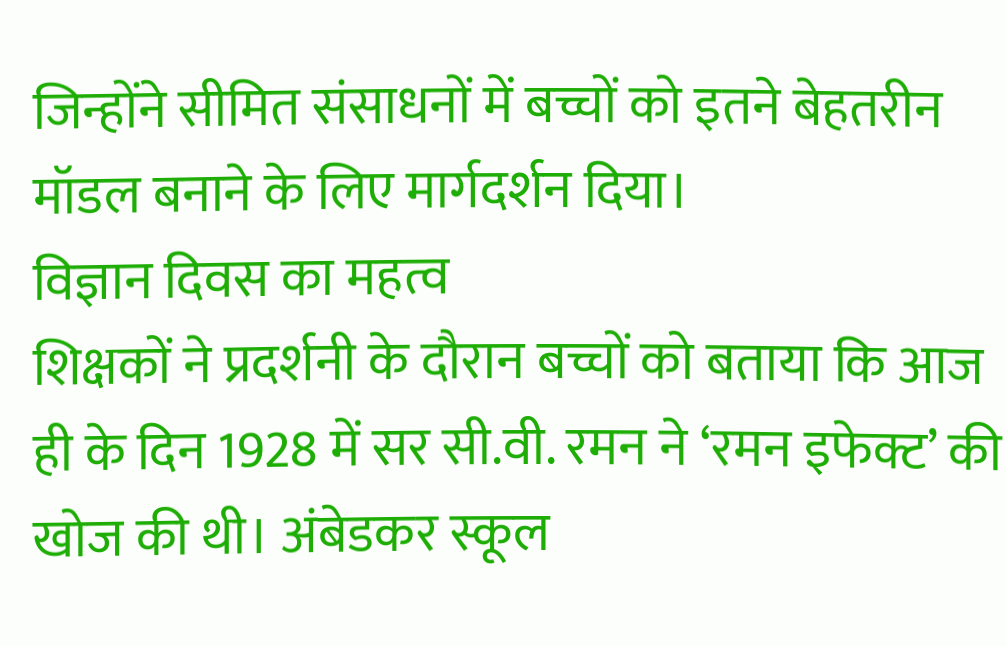जिन्होंने सीमित संसाधनों में बच्चों को इतने बेहतरीन मॉडल बनाने के लिए मार्गदर्शन दिया।
विज्ञान दिवस का महत्व
शिक्षकों ने प्रदर्शनी के दौरान बच्चों को बताया कि आज ही के दिन 1928 में सर सी.वी. रमन ने ‘रमन इफेक्ट’ की खोज की थी। अंबेडकर स्कूल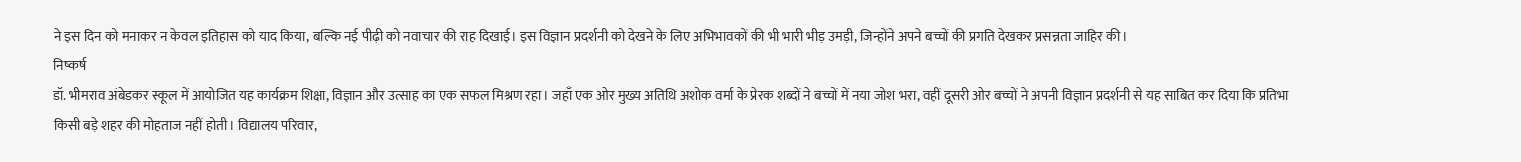ने इस दिन को मनाकर न केवल इतिहास को याद किया, बल्कि नई पीढ़ी को नवाचार की राह दिखाई। इस विज्ञान प्रदर्शनी को देखने के लिए अभिभावकों की भी भारी भीड़ उमड़ी, जिन्होंने अपने बच्चों की प्रगति देखकर प्रसन्नता जाहिर की।
निष्कर्ष
डॉ. भीमराव अंबेडकर स्कूल में आयोजित यह कार्यक्रम शिक्षा, विज्ञान और उत्साह का एक सफल मिश्रण रहा। जहाँ एक ओर मुख्य अतिथि अशोक वर्मा के प्रेरक शब्दों ने बच्चों में नया जोश भरा, वहीं दूसरी ओर बच्चों ने अपनी विज्ञान प्रदर्शनी से यह साबित कर दिया कि प्रतिभा किसी बड़े शहर की मोहताज नहीं होती। विद्यालय परिवार,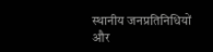स्थानीय जनप्रतिनिधियों और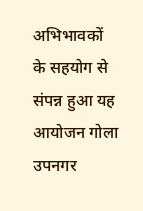अभिभावकों के सहयोग से संपन्न हुआ यह आयोजन गोला उपनगर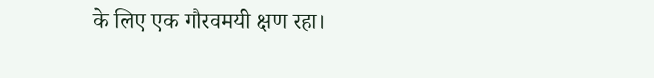के लिए एक गौरवमयी क्षण रहा।